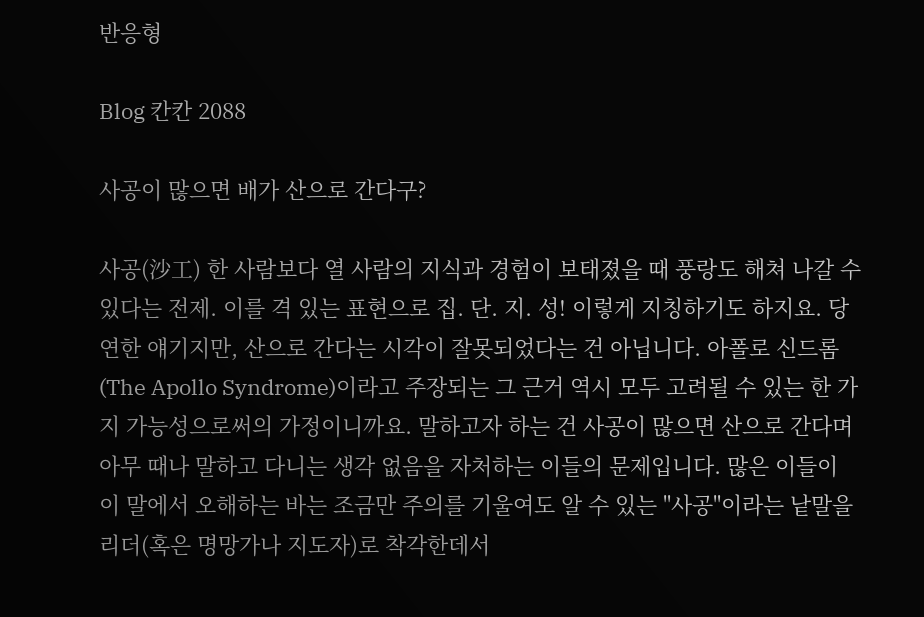반응형

Blog 칸칸 2088

사공이 많으면 배가 산으로 간다구?

사공(沙工) 한 사람보다 열 사람의 지식과 경험이 보태졌을 때 풍랑도 해쳐 나갈 수 있다는 전제. 이를 격 있는 표현으로 집. 단. 지. 성! 이렇게 지칭하기도 하지요. 당연한 얘기지만, 산으로 간다는 시각이 잘못되었다는 건 아닙니다. 아폴로 신드롬(The Apollo Syndrome)이라고 주장되는 그 근거 역시 모두 고려될 수 있는 한 가지 가능성으로써의 가정이니까요. 말하고자 하는 건 사공이 많으면 산으로 간다며 아무 때나 말하고 다니는 생각 없음을 자처하는 이들의 문제입니다. 많은 이들이 이 말에서 오해하는 바는 조금만 주의를 기울여도 알 수 있는 "사공"이라는 낱말을 리더(혹은 명망가나 지도자)로 착각한데서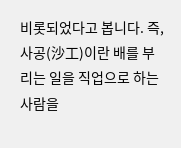비롯되었다고 봅니다. 즉, 사공(沙工)이란 배를 부리는 일을 직업으로 하는 사람을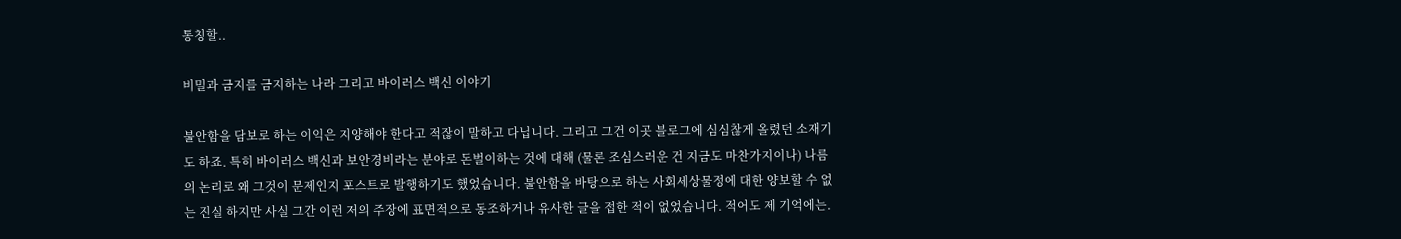통칭할..

비밀과 금지를 금지하는 나라 그리고 바이러스 백신 이야기

불안함을 담보로 하는 이익은 지양해야 한다고 적잖이 말하고 다닙니다. 그리고 그건 이곳 블로그에 심심찮게 올렸던 소재기도 하죠. 특히 바이러스 백신과 보안경비라는 분야로 돈벌이하는 것에 대해 (물론 조심스러운 건 지금도 마찬가지이나) 나름의 논리로 왜 그것이 문제인지 포스트로 발행하기도 했었습니다. 불안함을 바탕으로 하는 사회세상물정에 대한 양보할 수 없는 진실 하지만 사실 그간 이런 저의 주장에 표면적으로 동조하거나 유사한 글을 접한 적이 없었습니다. 적어도 제 기억에는.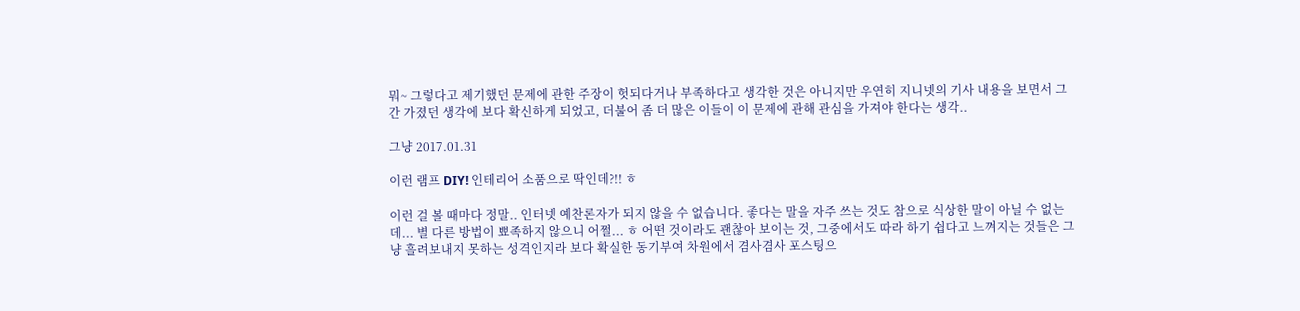뭐~ 그렇다고 제기했던 문제에 관한 주장이 헛되다거나 부족하다고 생각한 것은 아니지만 우연히 지니넷의 기사 내용을 보면서 그간 가졌던 생각에 보다 확신하게 되었고, 더불어 좀 더 많은 이들이 이 문제에 관해 관심을 가져야 한다는 생각..

그냥 2017.01.31

이런 램프 DIY! 인테리어 소품으로 딱인데?!! ㅎ

이런 걸 볼 때마다 정말.. 인터넷 예찬론자가 되지 않을 수 없습니다. 좋다는 말을 자주 쓰는 것도 참으로 식상한 말이 아닐 수 없는데... 별 다른 방법이 뾰족하지 않으니 어쩔... ㅎ 어떤 것이라도 괜찮아 보이는 것, 그중에서도 따라 하기 쉽다고 느껴지는 것들은 그냥 흘려보내지 못하는 성격인지라 보다 확실한 동기부여 차원에서 겸사겸사 포스팅으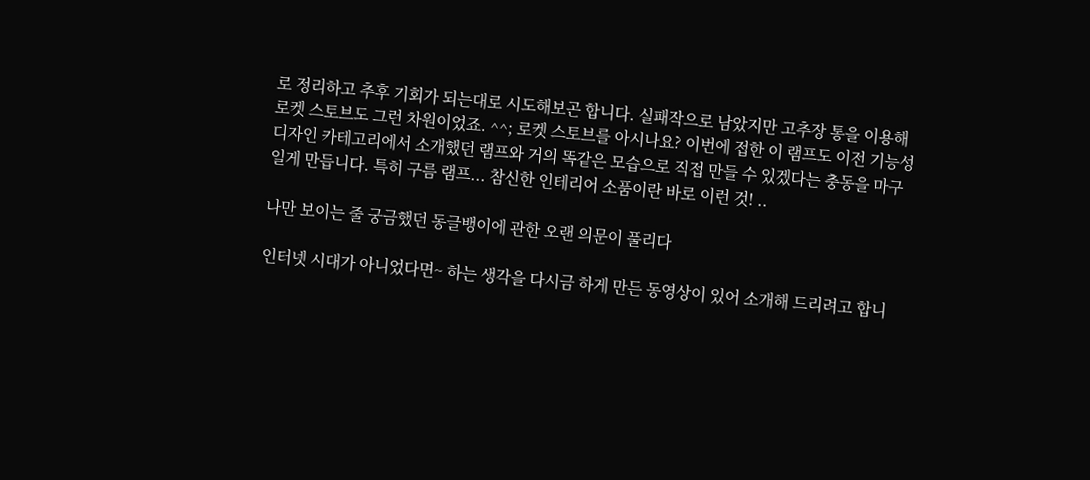로 정리하고 추후 기회가 되는대로 시도해보곤 합니다. 실패작으로 남았지만 고추장 통을 이용해 로켓 스토브도 그런 차원이었죠. ^^; 로켓 스토브를 아시나요? 이번에 접한 이 램프도 이전 기능성 디자인 카테고리에서 소개했던 램프와 거의 똑같은 모습으로 직접 만들 수 있겠다는 충동을 마구 일게 만듭니다. 특히 구름 램프... 참신한 인테리어 소품이란 바로 이런 것! ..

나만 보이는 줄 궁금했던 동글뱅이에 관한 오랜 의문이 풀리다

인터넷 시대가 아니었다면~ 하는 생각을 다시금 하게 만든 동영상이 있어 소개해 드리려고 합니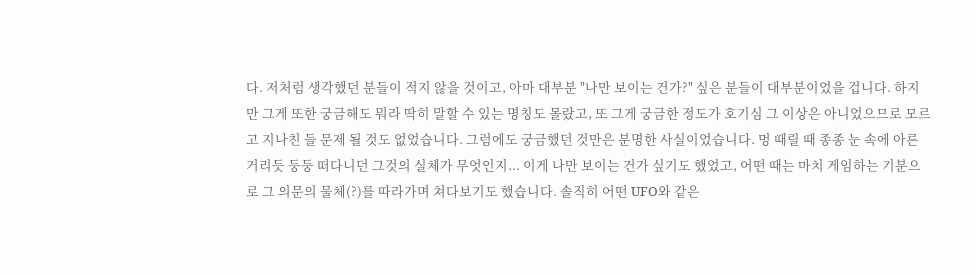다. 저처럼 생각했던 분들이 적지 않을 것이고, 아마 대부분 "나만 보이는 건가?" 싶은 분들이 대부분이었을 겁니다. 하지만 그게 또한 궁금해도 뭐라 딱히 말할 수 있는 명칭도 몰랐고, 또 그게 궁금한 정도가 호기심 그 이상은 아니었으므로 모르고 지나친 들 문제 될 것도 없었습니다. 그럼에도 궁금했던 것만은 분명한 사실이었습니다. 멍 때릴 때 종종 눈 속에 아른 거리듯 둥둥 떠다니던 그것의 실체가 무엇인지... 이게 나만 보이는 건가 싶기도 했었고, 어떤 때는 마치 게임하는 기분으로 그 의문의 물체(?)를 따라가며 쳐다보기도 했습니다. 솔직히 어떤 UFO와 같은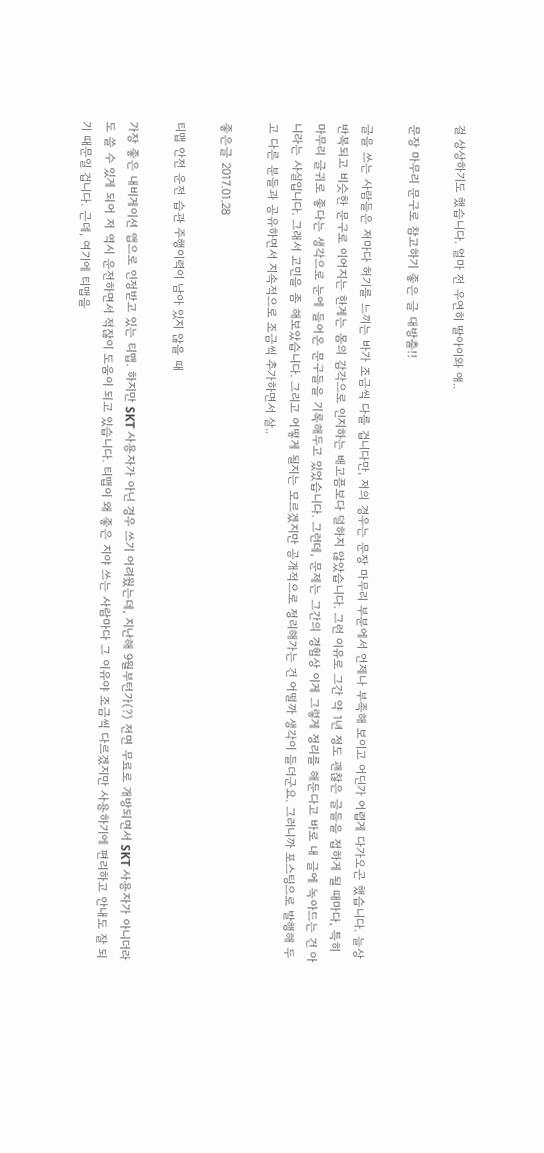걸 상상하기도 했습니다. 얼마 전 우연히 딸아이와 얘..

문장 마무리 문구로 참고하기 좋은 글 대방출!!

글을 쓰는 사람들은 저마다 허기를 느끼는 바가 조금씩 다를 겁니다만, 저의 경우는 문장 마무리 부분에서 언제나 부족해 보이고 어딘가 어렵게 다가오곤 했습니다. 늘상 반복되고 비슷한 문구로 이어지는 한계는 몸의 감각으로 인지하는 배고픔보다 덜하지 않았습니다. 그런 이유로 그간 약 1년 정도 괜찮은 글들을 접하게 될 때마다, 특히 마무리 글귀로 좋다는 생각으로 눈에 들어온 문구들을 기록해두고 있었습니다. 그런데, 문제는 그간의 경험상 이게 그렇게 정리를 해둔다고 바로 내 글에 녹아드는 건 아니라는 사실입니다. 그래서 고민을 좀 해보았습니다. 그리고 어떻게 될지는 모르겠지만 공개적으로 정리해가는 건 어떨까 생각이 들더군요. 그러니까 포스팅으로 발행해 두고 다른 분들과 공유하면서 지속적으로 조금씩 추가하면서 살..

좋은글 2017.01.28

티맵 안전 운전 습관 주행이력이 남아 있지 않을 때

가장 좋은 내비게이션 앱으로 인정받고 있는 티맵. 하지만 SKT 사용자가 아닌 경우 쓰기 어려웠는데, 지난해 9월부턴가(?) 전면 무료로 개방되면서 SKT 사용자가 아니더라도 쓸 수 있게 되어 저 역시 운전하면서 적잖이 도움이 되고 있습니다. 티맵이 왜 좋은 지야 쓰는 사람마다 그 이유야 조금씩 다르겠지만 사용하기에 편리하고 안내도 잘 되기 때문일 겁니다. 근데, 여기에 티맵을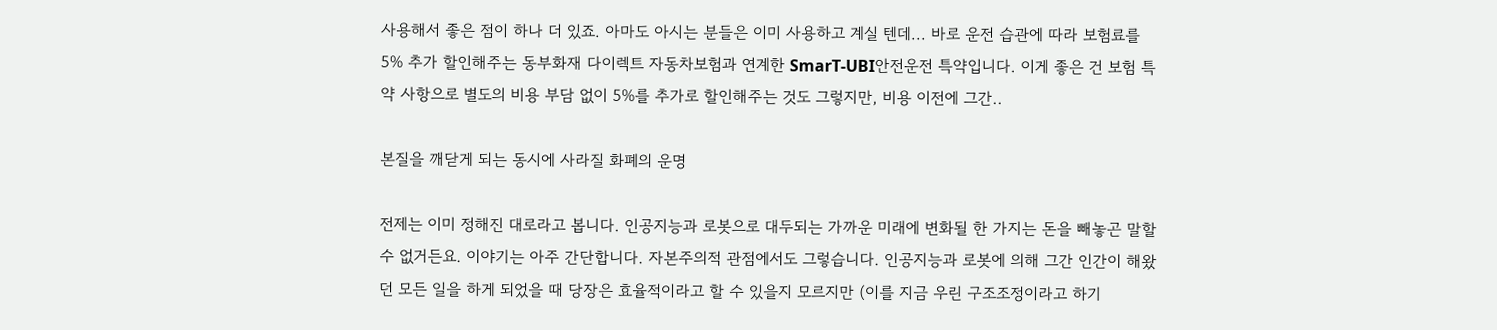사용해서 좋은 점이 하나 더 있죠. 아마도 아시는 분들은 이미 사용하고 계실 텐데... 바로 운전 습관에 따라 보험료를 5% 추가 할인해주는 동부화재 다이렉트 자동차보험과 연계한 SmarT-UBI안전운전 특약입니다. 이게 좋은 건 보험 특약 사항으로 별도의 비용 부담 없이 5%를 추가로 할인해주는 것도 그렇지만, 비용 이전에 그간..

본질을 깨닫게 되는 동시에 사라질 화폐의 운명

전제는 이미 정해진 대로라고 봅니다. 인공지능과 로봇으로 대두되는 가까운 미래에 변화될 한 가지는 돈을 빼놓곤 말할 수 없거든요. 이야기는 아주 간단합니다. 자본주의적 관점에서도 그렇습니다. 인공지능과 로봇에 의해 그간 인간이 해왔던 모든 일을 하게 되었을 때 당장은 효율적이라고 할 수 있을지 모르지만 (이를 지금 우린 구조조정이라고 하기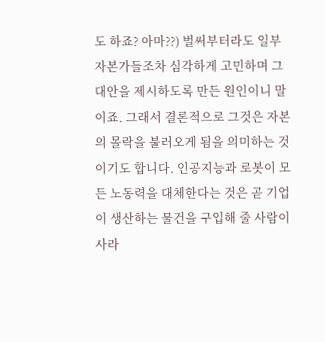도 하죠? 아마??) 벌써부터라도 일부 자본가들조차 심각하게 고민하며 그 대안을 제시하도록 만든 원인이니 말이죠. 그래서 결론적으로 그것은 자본의 몰락을 불러오게 됨을 의미하는 것이기도 합니다. 인공지능과 로봇이 모든 노동력을 대체한다는 것은 곧 기업이 생산하는 물건을 구입해 줄 사람이 사라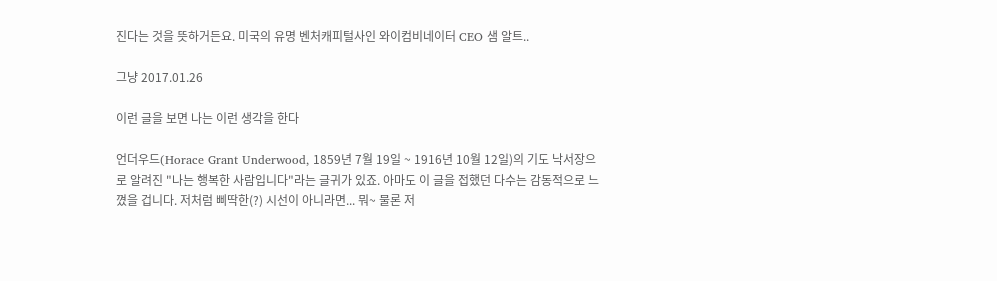진다는 것을 뜻하거든요. 미국의 유명 벤처캐피털사인 와이컴비네이터 CEO 샘 알트..

그냥 2017.01.26

이런 글을 보면 나는 이런 생각을 한다

언더우드(Horace Grant Underwood, 1859년 7월 19일 ~ 1916년 10월 12일)의 기도 낙서장으로 알려진 "나는 행복한 사람입니다"라는 글귀가 있죠. 아마도 이 글을 접했던 다수는 감동적으로 느꼈을 겁니다. 저처럼 삐딱한(?) 시선이 아니라면... 뭐~ 물론 저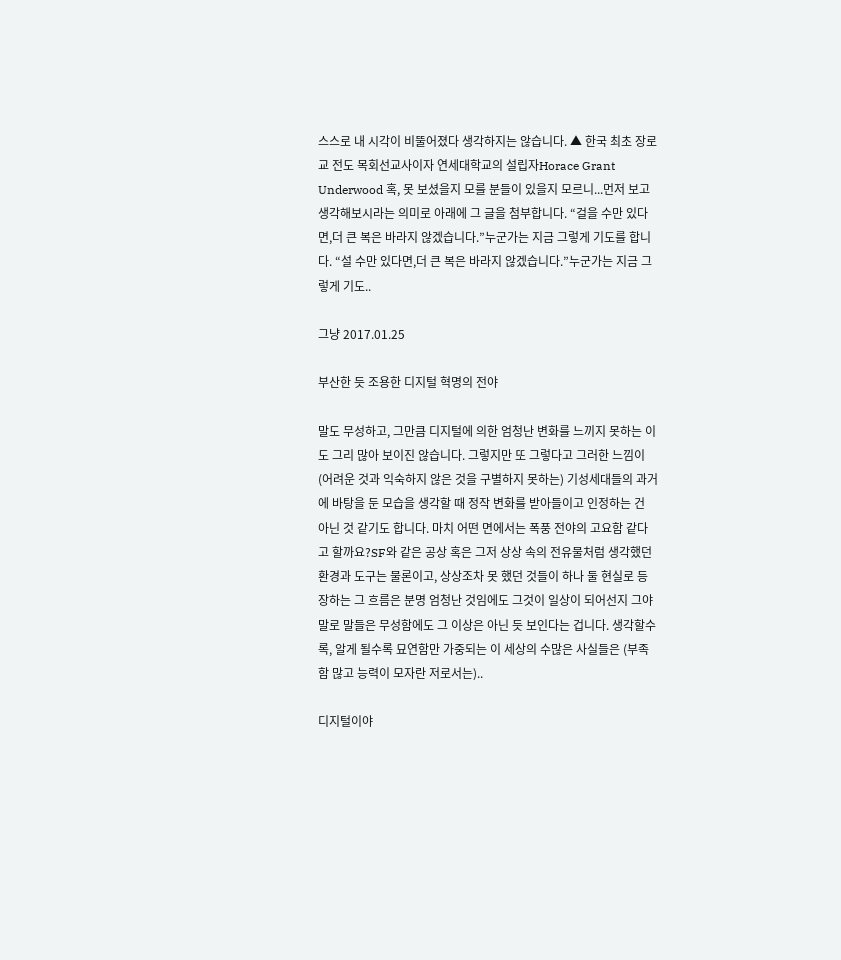스스로 내 시각이 비뚤어졌다 생각하지는 않습니다. ▲ 한국 최초 장로교 전도 목회선교사이자 연세대학교의 설립자Horace Grant Underwood 혹, 못 보셨을지 모를 분들이 있을지 모르니...먼저 보고 생각해보시라는 의미로 아래에 그 글을 첨부합니다. “걸을 수만 있다면,더 큰 복은 바라지 않겠습니다.”누군가는 지금 그렇게 기도를 합니다. “설 수만 있다면,더 큰 복은 바라지 않겠습니다.”누군가는 지금 그렇게 기도..

그냥 2017.01.25

부산한 듯 조용한 디지털 혁명의 전야

말도 무성하고, 그만큼 디지털에 의한 엄청난 변화를 느끼지 못하는 이도 그리 많아 보이진 않습니다. 그렇지만 또 그렇다고 그러한 느낌이 (어려운 것과 익숙하지 않은 것을 구별하지 못하는) 기성세대들의 과거에 바탕을 둔 모습을 생각할 때 정작 변화를 받아들이고 인정하는 건 아닌 것 같기도 합니다. 마치 어떤 면에서는 폭풍 전야의 고요함 같다고 할까요?SF와 같은 공상 혹은 그저 상상 속의 전유물처럼 생각했던 환경과 도구는 물론이고, 상상조차 못 했던 것들이 하나 둘 현실로 등장하는 그 흐름은 분명 엄청난 것임에도 그것이 일상이 되어선지 그야말로 말들은 무성함에도 그 이상은 아닌 듯 보인다는 겁니다. 생각할수록, 알게 될수록 묘연함만 가중되는 이 세상의 수많은 사실들은 (부족함 많고 능력이 모자란 저로서는)..

디지털이야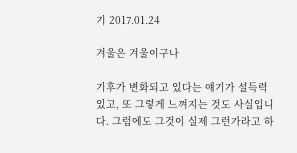기 2017.01.24

겨울은 겨울이구나

기후가 변화되고 있다는 얘기가 설득력 있고, 또 그렇게 느껴지는 것도 사실입니다. 그럼에도 그것이 실제 그런가라고 하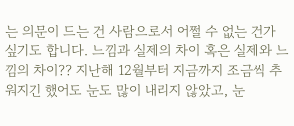는 의문이 드는 건 사람으로서 어쩔 수 없는 건가 싶기도 합니다. 느낌과 실제의 차이 혹은 실제와 느낌의 차이?? 지난해 12월부터 지금까지 조금씩 추워지긴 했어도 눈도 많이 내리지 않았고, 눈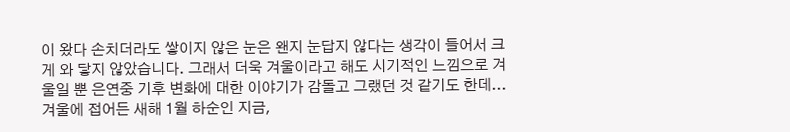이 왔다 손치더라도 쌓이지 않은 눈은 왠지 눈답지 않다는 생각이 들어서 크게 와 닿지 않았습니다. 그래서 더욱 겨울이라고 해도 시기적인 느낌으로 겨울일 뿐 은연중 기후 변화에 대한 이야기가 감돌고 그랬던 것 같기도 한데... 겨울에 접어든 새해 1월 하순인 지금,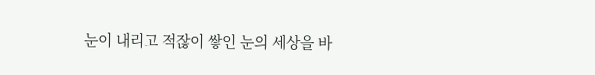눈이 내리고 적잖이 쌓인 눈의 세상을 바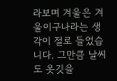라보며 겨울은 겨울이구나라는 생각이 절로 들었습니다. 그만큼 날씨도 옷깃을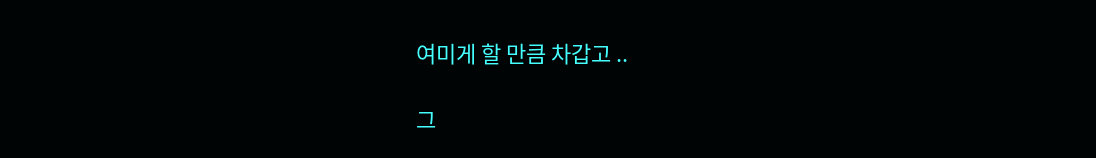여미게 할 만큼 차갑고 ..

그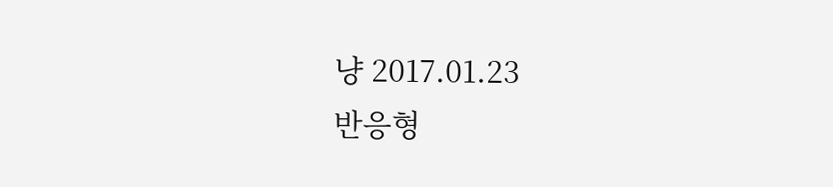냥 2017.01.23
반응형